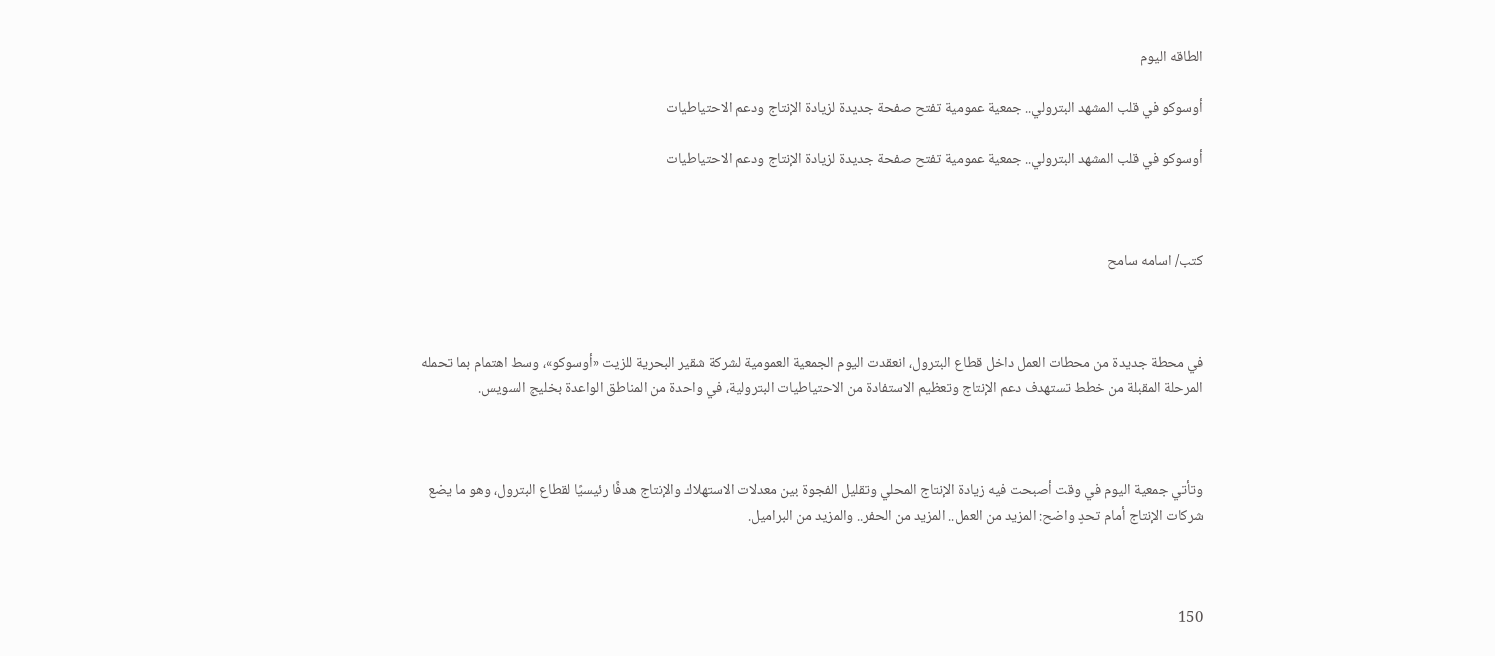الطاقه اليوم

أوسوكو في قلب المشهد البترولي.. جمعية عمومية تفتح صفحة جديدة لزيادة الإنتاج ودعم الاحتياطيات

أوسوكو في قلب المشهد البترولي.. جمعية عمومية تفتح صفحة جديدة لزيادة الإنتاج ودعم الاحتياطيات



كتب/ اسامه سامح



في محطة جديدة من محطات العمل داخل قطاع البترول، انعقدت اليوم الجمعية العمومية لشركة شقير البحرية للزيت «أوسوكو»، وسط اهتمام بما تحمله المرحلة المقبلة من خطط تستهدف دعم الإنتاج وتعظيم الاستفادة من الاحتياطيات البترولية، في واحدة من المناطق الواعدة بخليج السويس.



وتأتي جمعية اليوم في وقت أصبحت فيه زيادة الإنتاج المحلي وتقليل الفجوة بين معدلات الاستهلاك والإنتاج هدفًا رئيسيًا لقطاع البترول، وهو ما يضع شركات الإنتاج أمام تحدٍ واضح: المزيد من العمل.. المزيد من الحفر.. والمزيد من البراميل.



150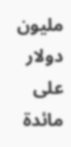مليون دولار على مائدة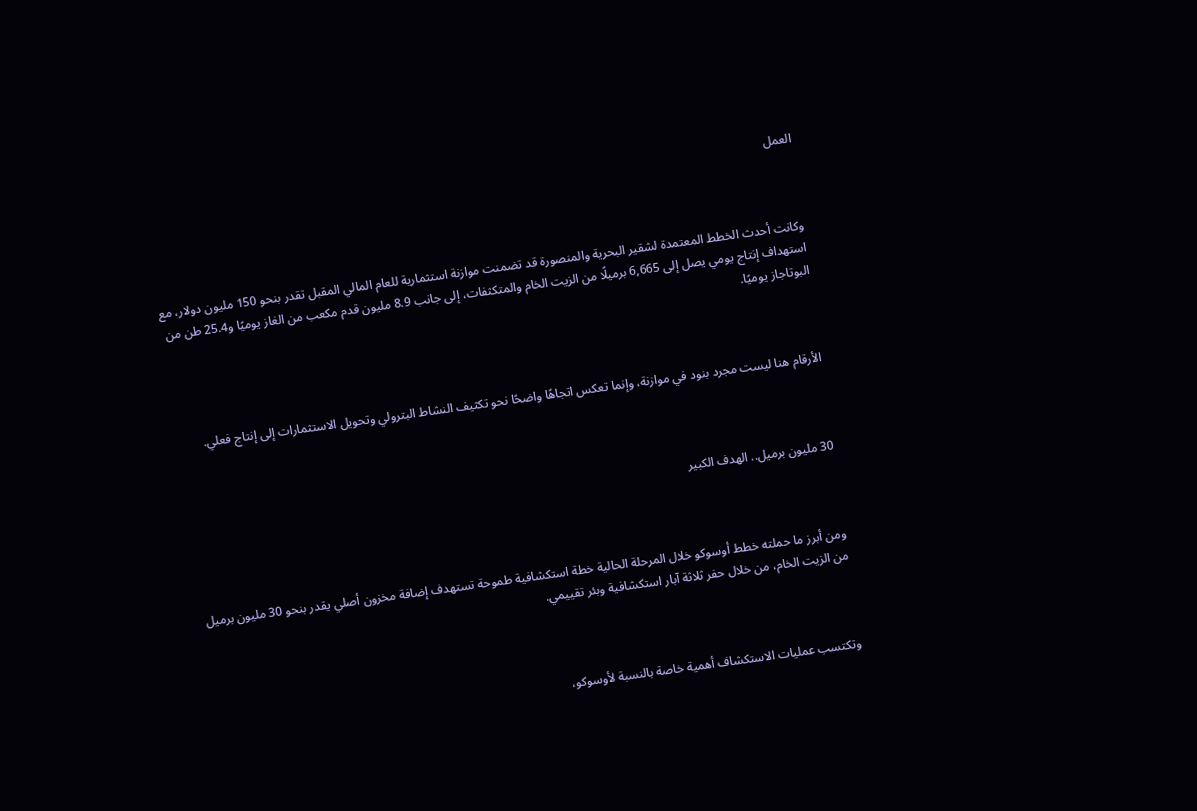العمل



وكانت أحدث الخطط المعتمدة لشقير البحرية والمنصورة قد تضمنت موازنة استثمارية للعام المالي المقبل تقدر بنحو 150 مليون دولار، مع استهداف إنتاج يومي يصل إلى 6,665 برميلًا من الزيت الخام والمتكثفات، إلى جانب 8.9 مليون قدم مكعب من الغاز يوميًا و25.4 طن من البوتاجاز يوميًا.



الأرقام هنا ليست مجرد بنود في موازنة، وإنما تعكس اتجاهًا واضحًا نحو تكثيف النشاط البترولي وتحويل الاستثمارات إلى إنتاج فعلي.



30 مليون برميل.. الهدف الكبير



ومن أبرز ما حملته خطط أوسوكو خلال المرحلة الحالية خطة استكشافية طموحة تستهدف إضافة مخزون أصلي يقدر بنحو 30 مليون برميل من الزيت الخام، من خلال حفر ثلاثة آبار استكشافية وبئر تقييمي.



وتكتسب عمليات الاستكشاف أهمية خاصة بالنسبة لأوسوكو،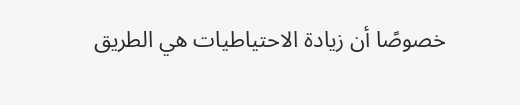خصوصًا أن زيادة الاحتياطيات هي الطريق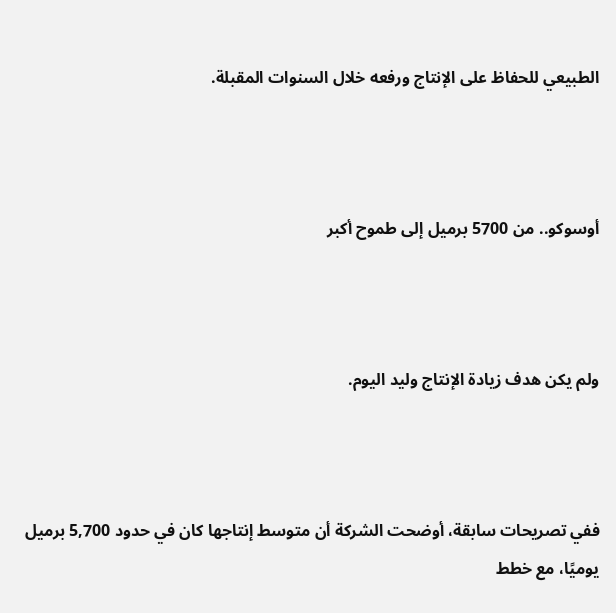الطبيعي للحفاظ على الإنتاج ورفعه خلال السنوات المقبلة.



أوسوكو.. من 5700 برميل إلى طموح أكبر



ولم يكن هدف زيادة الإنتاج وليد اليوم.



ففي تصريحات سابقة، أوضحت الشركة أن متوسط إنتاجها كان في حدود 5,700 برميل يوميًا، مع خطط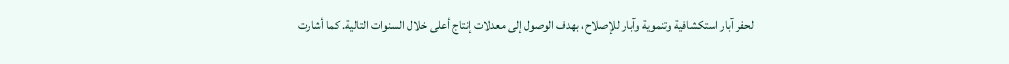لحفر آبار استكشافية وتنموية وآبار للإصلاح، بهدف الوصول إلى معدلات إنتاج أعلى خلال السنوات التالية. كما أشارت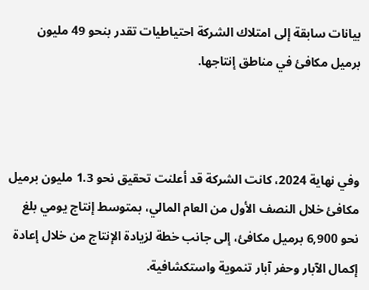بيانات سابقة إلى امتلاك الشركة احتياطيات تقدر بنحو 49 مليون برميل مكافئ في مناطق إنتاجها.



وفي نهاية 2024، كانت الشركة قد أعلنت تحقيق نحو 1.3 مليون برميل مكافئ خلال النصف الأول من العام المالي، بمتوسط إنتاج يومي بلغ نحو 6,900 برميل مكافئ، إلى جانب خطة لزيادة الإنتاج من خلال إعادة إكمال الآبار وحفر آبار تنموية واستكشافية.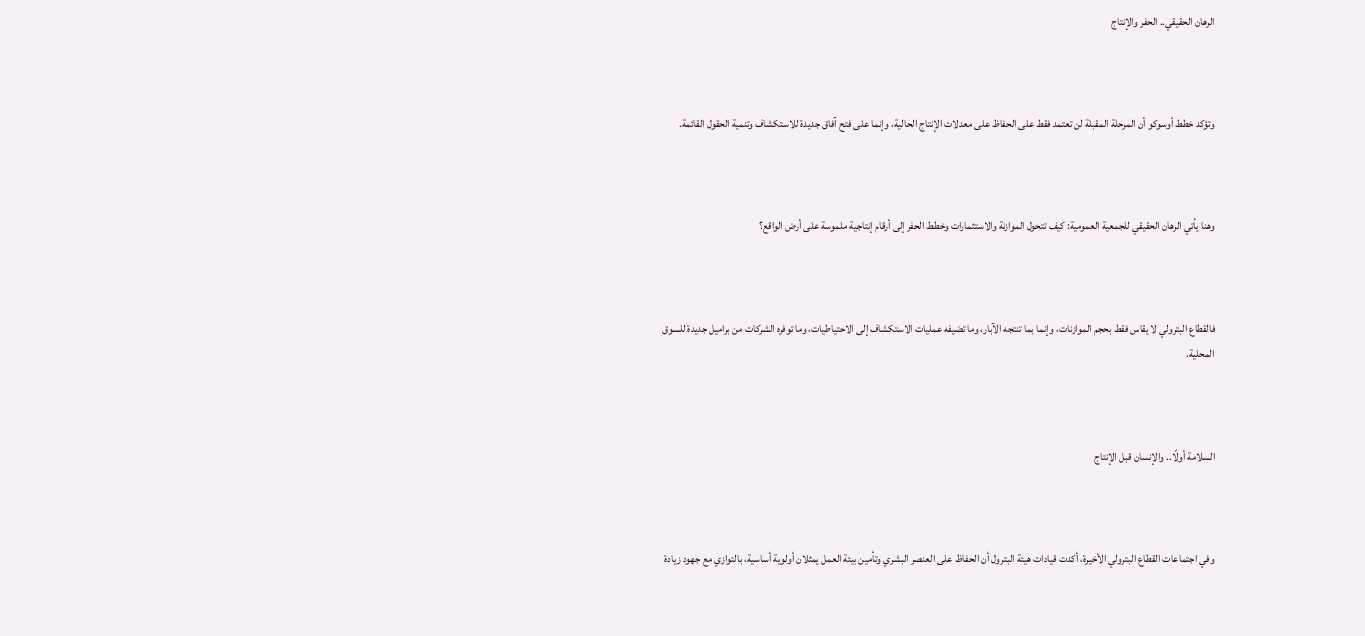الرهان الحقيقي.. الحفر والإنتاج



وتؤكد خطط أوسوكو أن المرحلة المقبلة لن تعتمد فقط على الحفاظ على معدلات الإنتاج الحالية، وإنما على فتح آفاق جديدة للاستكشاف وتنمية الحقول القائمة.



وهنا يأتي الرهان الحقيقي للجمعية العمومية: كيف تتحول الموازنة والاستثمارات وخطط الحفر إلى أرقام إنتاجية ملموسة على أرض الواقع؟



فالقطاع البترولي لا يقاس فقط بحجم الموازنات، وإنما بما تنتجه الآبار، وما تضيفه عمليات الاستكشاف إلى الاحتياطيات، وما توفره الشركات من براميل جديدة للسوق المحلية.



السلامة أولًا.. والإنسان قبل الإنتاج



وفي اجتماعات القطاع البترولي الأخيرة، أكدت قيادات هيئة البترول أن الحفاظ على العنصر البشري وتأمين بيئة العمل يمثلان أولوية أساسية، بالتوازي مع جهود زيادة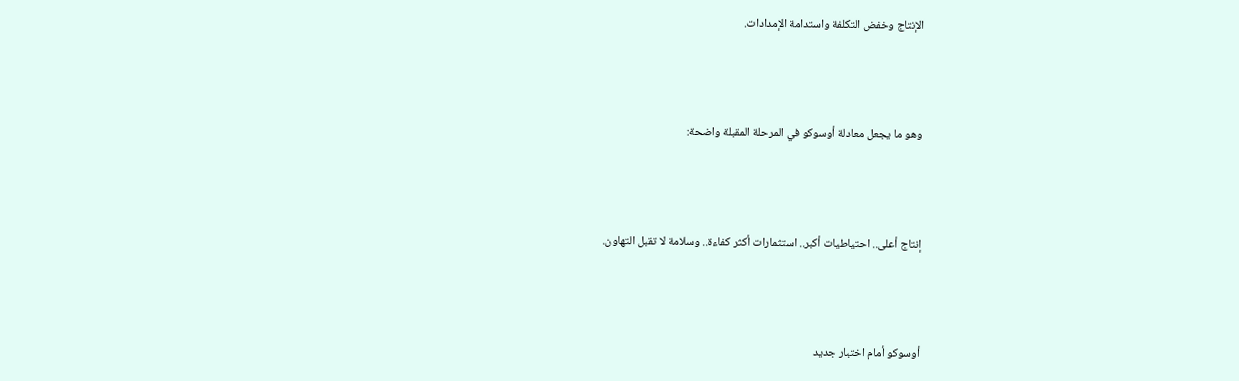الإنتاج وخفض التكلفة واستدامة الإمدادات.



وهو ما يجعل معادلة أوسوكو في المرحلة المقبلة واضحة:



إنتاج أعلى.. احتياطيات أكبر.. استثمارات أكثر كفاءة.. وسلامة لا تقبل التهاون.



أوسوكو أمام اختبار جديد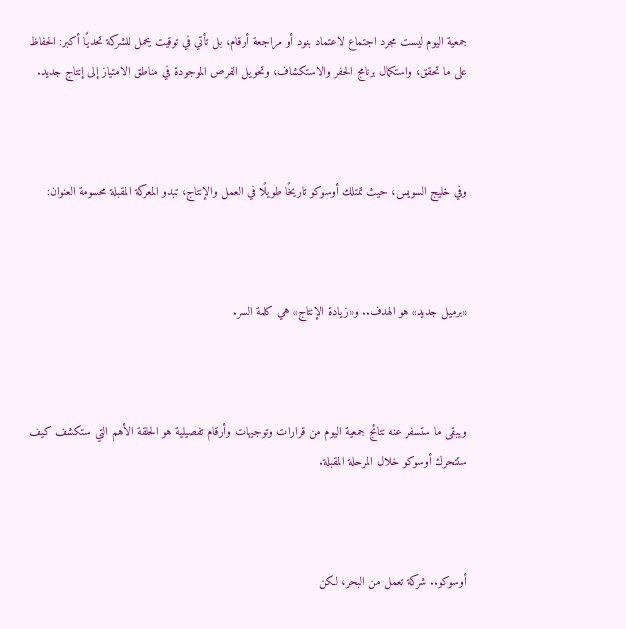جمعية اليوم ليست مجرد اجتماع لاعتماد بنود أو مراجعة أرقام، بل تأتي في توقيت يحمل للشركة تحديًا أكبر: الحفاظ على ما تحقق، واستكمال برنامج الحفر والاستكشاف، وتحويل الفرص الموجودة في مناطق الامتياز إلى إنتاج جديد.



وفي خليج السويس، حيث تمتلك أوسوكو تاريخًا طويلًا في العمل والإنتاج، تبدو المعركة المقبلة محسومة العنوان:



«برميل جديد» هو الهدف.. و«زيادة الإنتاج» هي كلمة السر.



ويبقى ما ستسفر عنه نتائج جمعية اليوم من قرارات وتوجيهات وأرقام تفصيلية هو الحلقة الأهم التي ستكشف كيف ستتحرك أوسوكو خلال المرحلة المقبلة.



أوسوكو.. شركة تعمل من البحر، لكن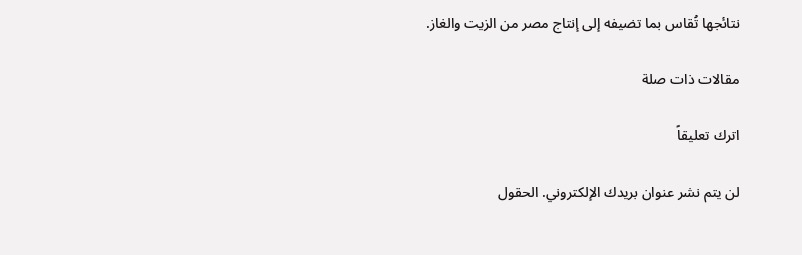نتائجها تُقاس بما تضيفه إلى إنتاج مصر من الزيت والغاز.

مقالات ذات صلة

اترك تعليقاً

لن يتم نشر عنوان بريدك الإلكتروني. الحقول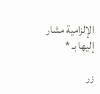الإلزامية مشار إليها بـ *

زر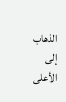الذهاب إلى الأعلى